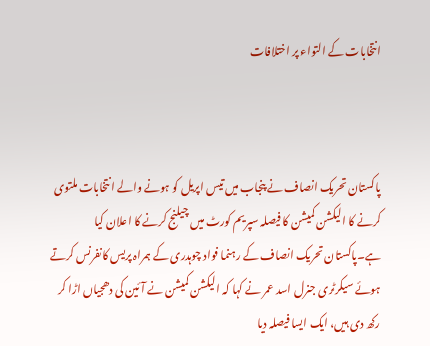انتخابات کے التواء پر اختلافات



پاکستان تحریک انصاف نے پنجاب میں تیس اپریل کو ہونے والے انتخابات ملتوی کرنے کا الیکشن کمیشن کا فیصلہ سپریم کورٹ میں چیلنج کرنے کا اعلان کیا ہے۔پاکستان تحریک انصاف کے رہنما فواد چوہدری کے ہمراہ پریس کانفرنس کرتے ہوئے سیکرٹری جنرل اسد عمر نے کہا کہ الیکشن کمیشن نے آئین کی دھجیاں اڑا کر رکھ دی ہیں، ایک ایسا فیصلہ دیا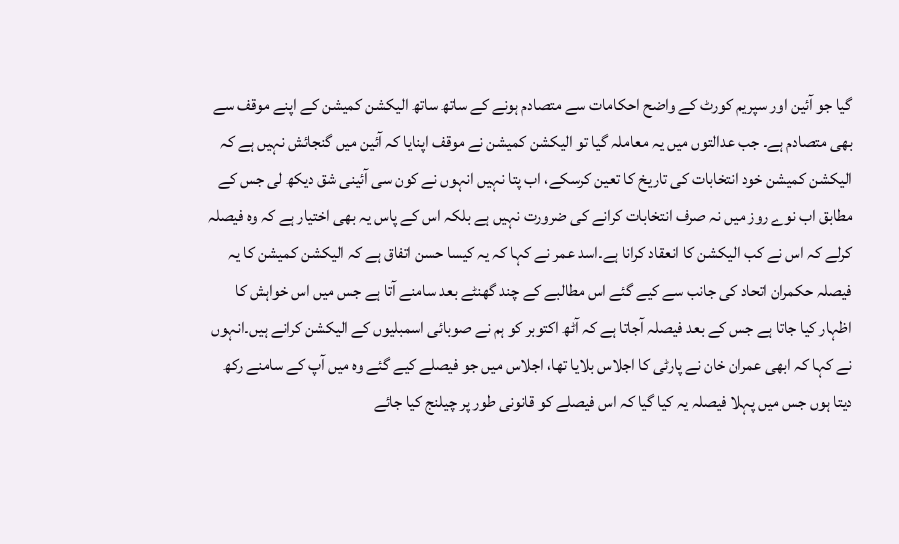گیا جو آئین اور سپریم کورٹ کے واضح احکامات سے متصادم ہونے کے ساتھ ساتھ الیکشن کمیشن کے اپنے موقف سے بھی متصادم ہے۔ جب عدالتوں میں یہ معاملہ گیا تو الیکشن کمیشن نے موقف اپنایا کہ آئین میں گنجائش نہیں ہے کہ الیکشن کمیشن خود انتخابات کی تاریخ کا تعین کرسکے، اب پتا نہیں انہوں نے کون سی آئینی شق دیکھ لی جس کے مطابق اب نوے روز میں نہ صرف انتخابات کرانے کی ضرورت نہیں ہے بلکہ اس کے پاس یہ بھی اختیار ہے کہ وہ فیصلہ کرلے کہ اس نے کب الیکشن کا انعقاد کرانا ہے۔اسد عمر نے کہا کہ یہ کیسا حسن اتفاق ہے کہ الیکشن کمیشن کا یہ فیصلہ حکمران اتحاد کی جانب سے کیے گئے اس مطالبے کے چند گھنٹے بعد سامنے آتا ہے جس میں اس خواہش کا اظہار کیا جاتا ہے جس کے بعد فیصلہ آجاتا ہے کہ آٹھ اکتوبر کو ہم نے صوبائی اسمبلیوں کے الیکشن کرانے ہیں۔انہوں نے کہا کہ ابھی عمران خان نے پارٹی کا اجلاس بلایا تھا، اجلاس میں جو فیصلے کیے گئے وہ میں آپ کے سامنے رکھ دیتا ہوں جس میں پہلا فیصلہ یہ کیا گیا کہ اس فیصلے کو قانونی طور پر چیلنج کیا جائے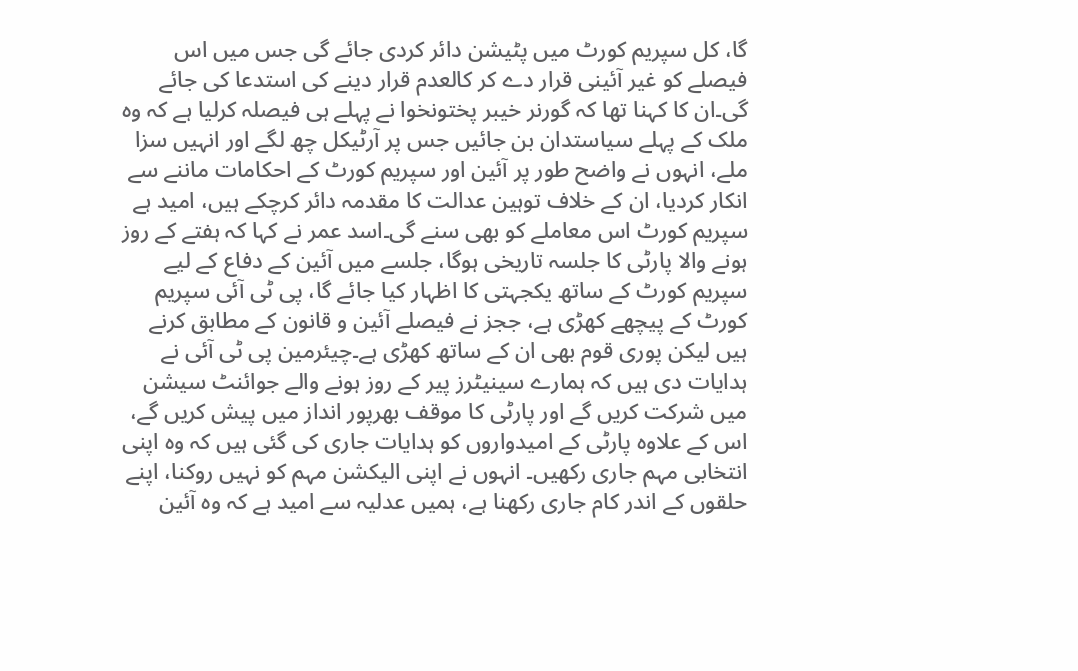گا، کل سپریم کورٹ میں پٹیشن دائر کردی جائے گی جس میں اس فیصلے کو غیر آئینی قرار دے کر کالعدم قرار دینے کی استدعا کی جائے گی۔ان کا کہنا تھا کہ گورنر خیبر پختونخوا نے پہلے ہی فیصلہ کرلیا ہے کہ وہ ملک کے پہلے سیاستدان بن جائیں جس پر آرٹیکل چھ لگے اور انہیں سزا ملے، انہوں نے واضح طور پر آئین اور سپریم کورٹ کے احکامات ماننے سے انکار کردیا، ان کے خلاف توہین عدالت کا مقدمہ دائر کرچکے ہیں، امید ہے سپریم کورٹ اس معاملے کو بھی سنے گی۔اسد عمر نے کہا کہ ہفتے کے روز ہونے والا پارٹی کا جلسہ تاریخی ہوگا، جلسے میں آئین کے دفاع کے لیے سپریم کورٹ کے ساتھ یکجہتی کا اظہار کیا جائے گا، پی ٹی آئی سپریم کورٹ کے پیچھے کھڑی ہے، ججز نے فیصلے آئین و قانون کے مطابق کرنے ہیں لیکن پوری قوم بھی ان کے ساتھ کھڑی ہے۔چیئرمین پی ٹی آئی نے ہدایات دی ہیں کہ ہمارے سینیٹرز پیر کے روز ہونے والے جوائنٹ سیشن میں شرکت کریں گے اور پارٹی کا موقف بھرپور انداز میں پیش کریں گے، اس کے علاوہ پارٹی کے امیدواروں کو ہدایات جاری کی گئی ہیں کہ وہ اپنی انتخابی مہم جاری رکھیں۔ انہوں نے اپنی الیکشن مہم کو نہیں روکنا، اپنے حلقوں کے اندر کام جاری رکھنا ہے، ہمیں عدلیہ سے امید ہے کہ وہ آئین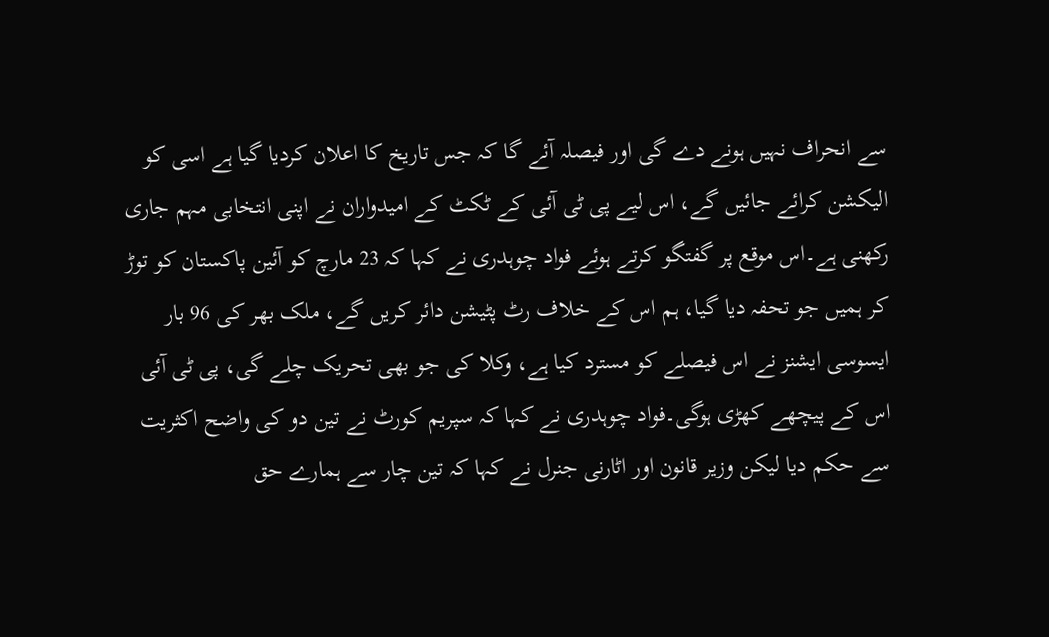سے انحراف نہیں ہونے دے گی اور فیصلہ آئے گا کہ جس تاریخ کا اعلان کردیا گیا ہے اسی کو الیکشن کرائے جائیں گے، اس لیے پی ٹی آئی کے ٹکٹ کے امیدواران نے اپنی انتخابی مہم جاری رکھنی ہے۔اس موقع پر گفتگو کرتے ہوئے فواد چوہدری نے کہا کہ 23 مارچ کو آئین پاکستان کو توڑ کر ہمیں جو تحفہ دیا گیا، ہم اس کے خلاف رٹ پٹیشن دائر کریں گے، ملک بھر کی 96 بار ایسوسی ایشنز نے اس فیصلے کو مسترد کیا ہے، وکلا کی جو بھی تحریک چلے گی، پی ٹی آئی اس کے پیچھے کھڑی ہوگی۔فواد چوہدری نے کہا کہ سپریم کورٹ نے تین دو کی واضح اکثریت سے حکم دیا لیکن وزیر قانون اور اٹارنی جنرل نے کہا کہ تین چار سے ہمارے حق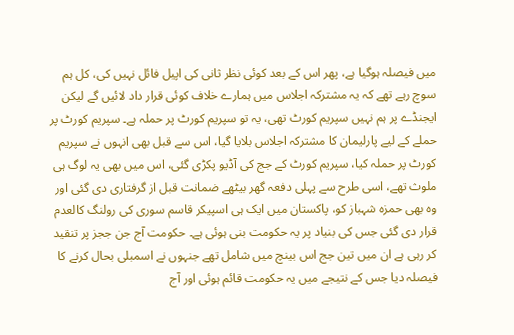میں فیصلہ ہوگیا ہے، پھر اس کے بعد کوئی نظر ثانی کی اپیل فائل نہیں کی، کل ہم سوچ رہے تھے کہ یہ مشترکہ اجلاس میں ہمارے خلاف کوئی قرار داد لائیں گے لیکن ایجنڈے پر ہم نہیں سپریم کورٹ تھی، یہ تو سپریم کورٹ پر حملہ ہے۔ سپریم کورٹ پر حملے کے لیے پارلیمان کا مشترکہ اجلاس بلایا گیا، اس سے قبل بھی انہوں نے سپریم کورٹ پر حملہ کیا، سپریم کورٹ کے جج کی آڈیو پکڑی گئی، اس میں بھی یہ لوگ ہی ملوث تھے، اسی طرح سے پہلی دفعہ گھر بیٹھے ضمانت قبل از گرفتاری دی گئی اور وہ بھی حمزہ شہباز کو، پاکستان میں ایک ہی اسپیکر قاسم سوری کی رولنگ کالعدم قرار دی گئی جس کی بنیاد پر یہ حکومت بنی ہوئی ہے۔ حکومت آج جن ججز پر تنقید کر رہی ہے ان میں تین جج اس بینچ میں شامل تھے جنہوں نے اسمبلی بحال کرنے کا فیصلہ دیا جس کے نتیجے میں یہ حکومت قائم ہوئی اور آج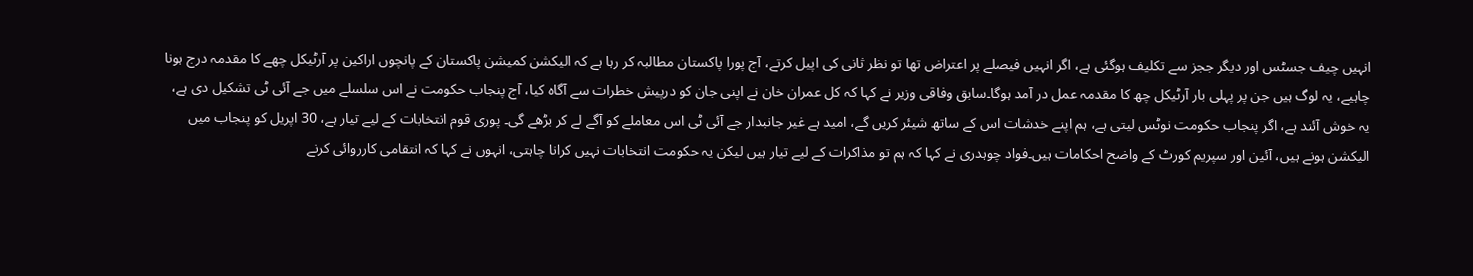انہیں چیف جسٹس اور دیگر ججز سے تکلیف ہوگئی ہے، اگر انہیں فیصلے پر اعتراض تھا تو نظر ثانی کی اپیل کرتے، آج پورا پاکستان مطالبہ کر رہا ہے کہ الیکشن کمیشن پاکستان کے پانچوں اراکین پر آرٹیکل چھے کا مقدمہ درج ہونا چاہیے، یہ لوگ ہیں جن پر پہلی بار آرٹیکل چھ کا مقدمہ عمل در آمد ہوگا۔سابق وفاقی وزیر نے کہا کہ کل عمران خان نے اپنی جان کو درپیش خطرات سے آگاہ کیا، آج پنجاب حکومت نے اس سلسلے میں جے آئی ٹی تشکیل دی ہے، یہ خوش آئند ہے، اگر پنجاب حکومت نوٹس لیتی ہے، ہم اپنے خدشات اس کے ساتھ شیئر کریں گے، امید ہے غیر جانبدار جے آئی ٹی اس معاملے کو آگے لے کر بڑھے گی۔ پوری قوم انتخابات کے لیے تیار ہے، 30 اپریل کو پنجاب میں الیکشن ہونے ہیں، آئین اور سپریم کورٹ کے واضح احکامات ہیں۔فواد چوہدری نے کہا کہ ہم تو مذاکرات کے لیے تیار ہیں لیکن یہ حکومت انتخابات نہیں کرانا چاہتی، انہوں نے کہا کہ انتقامی کارروائی کرنے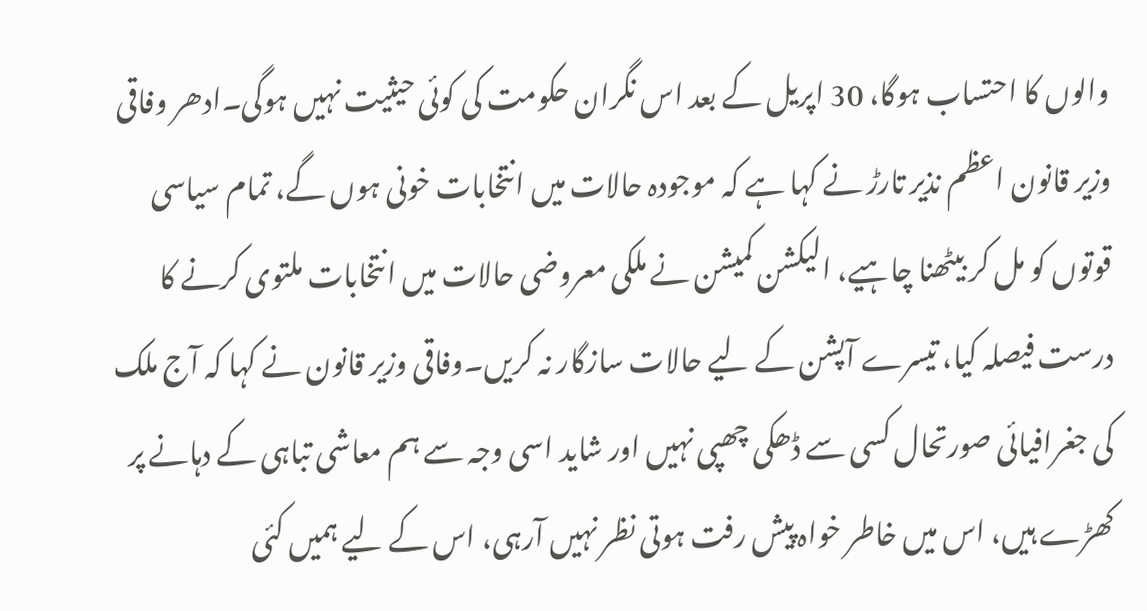والوں کا احتساب ہوگا، 30 اپریل کے بعد اس نگران حکومت کی کوئی حیثیت نہیں ہوگی۔ادھر وفاقی وزیر قانون اعظم نذیر تارڑ نے کہا ہے کہ موجودہ حالات میں انتخابات خونی ہوں گے، تمام سیاسی قوتوں کو مل کر بیٹھنا چاہیے، الیکشن کمیشن نے ملکی معروضی حالات میں انتخابات ملتوی کرنے کا درست فیصلہ کیا، تیسرے آپشن کے لیے حالات سازگار نہ کریں۔وفاقی وزیر قانون نے کہا کہ آج ملک کی جغرافیائی صورتحال کسی سے ڈھکی چھپی نہیں اور شاید اسی وجہ سے ہم معاشی تباہی کے دہانے پر کھڑے ہیں، اس میں خاطر خواہ پیش رفت ہوتی نظر نہیں آرہی، اس کے لیے ہمیں کئی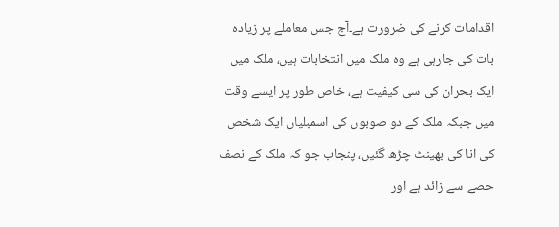اقدامات کرنے کی ضرورت ہے۔آج جس معاملے پر زیادہ بات کی جارہی ہے وہ ملک میں انتخابات ہیں، ملک میں ایک بحران کی سی کیفیت ہے، خاص طور پر ایسے وقت میں جبکہ ملک کے دو صوبوں کی اسمبلیاں ایک شخص کی انا کی بھینٹ چڑھ گئیں، پنجاب جو کہ ملک کے نصف حصے سے زائد ہے اور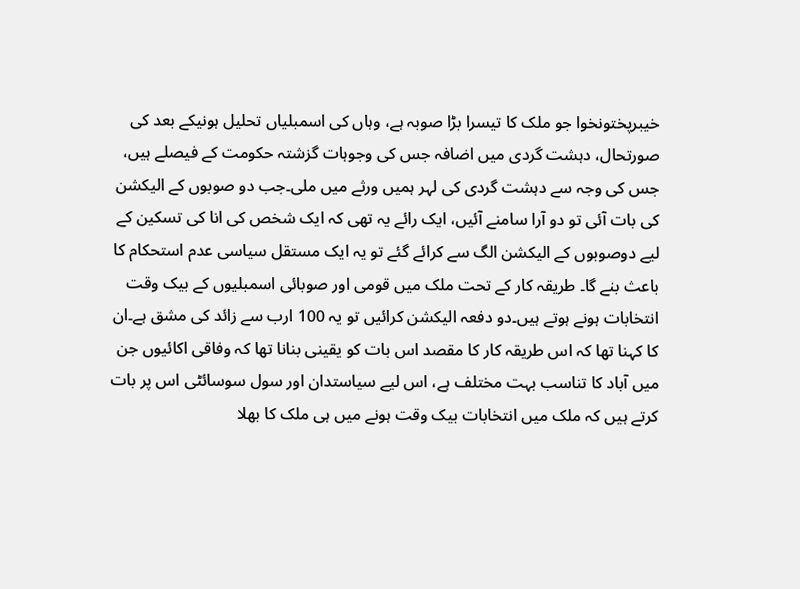خیبرپختونخوا جو ملک کا تیسرا بڑا صوبہ ہے، وہاں کی اسمبلیاں تحلیل ہونیکے بعد کی صورتحال، دہشت گردی میں اضافہ جس کی وجوہات گزشتہ حکومت کے فیصلے ہیں، جس کی وجہ سے دہشت گردی کی لہر ہمیں ورثے میں ملی۔جب دو صوبوں کے الیکشن کی بات آئی تو دو آرا سامنے آئیں، ایک رائے یہ تھی کہ ایک شخص کی انا کی تسکین کے لیے دوصوبوں کے الیکشن الگ سے کرائے گئے تو یہ ایک مستقل سیاسی عدم استحکام کا باعث بنے گا۔ طریقہ کار کے تحت ملک میں قومی اور صوبائی اسمبلیوں کے بیک وقت انتخابات ہونے ہوتے ہیں۔دو دفعہ الیکشن کرائیں تو یہ 100 ارب سے زائد کی مشق ہے۔ان کا کہنا تھا کہ اس طریقہ کار کا مقصد اس بات کو یقینی بنانا تھا کہ وفاقی اکائیوں جن میں آباد کا تناسب بہت مختلف ہے، اس لیے سیاستدان اور سول سوسائٹی اس پر بات کرتے ہیں کہ ملک میں انتخابات بیک وقت ہونے میں ہی ملک کا بھلا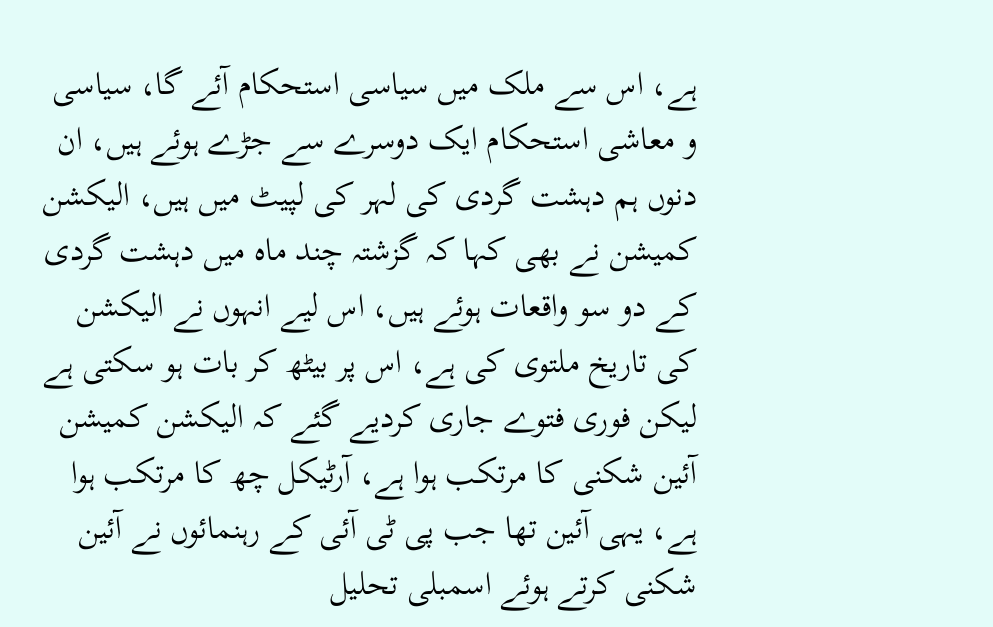ہے، اس سے ملک میں سیاسی استحکام آئے گا، سیاسی و معاشی استحکام ایک دوسرے سے جڑے ہوئے ہیں، ان دنوں ہم دہشت گردی کی لہر کی لپیٹ میں ہیں، الیکشن کمیشن نے بھی کہا کہ گزشتہ چند ماہ میں دہشت گردی کے دو سو واقعات ہوئے ہیں، اس لیے انہوں نے الیکشن کی تاریخ ملتوی کی ہے، اس پر بیٹھ کر بات ہو سکتی ہے لیکن فوری فتوے جاری کردیے گئے کہ الیکشن کمیشن آئین شکنی کا مرتکب ہوا ہے، آرٹیکل چھ کا مرتکب ہوا ہے، یہی آئین تھا جب پی ٹی آئی کے رہنمائوں نے آئین شکنی کرتے ہوئے اسمبلی تحلیل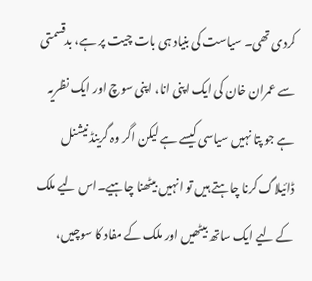کردی تھی۔ سیاست کی بنیاد ہی بات چیت پر ہے، بدقسمتی سے عمران خان کی ایک اپنی انا، اپنی سوچ اور ایک نظریہ ہے جو پتا نہیں سیاسی کیسے ہے لیکن اگر وہ گرینڈ نیشنل ڈائیلاگ کرنا چاہتے ہیں تو انہیں بیٹھنا چاہیے۔اس لیے ملک کے لیے ایک ساتھ بیٹھیں اور ملک کے مفاد کا سوچیں،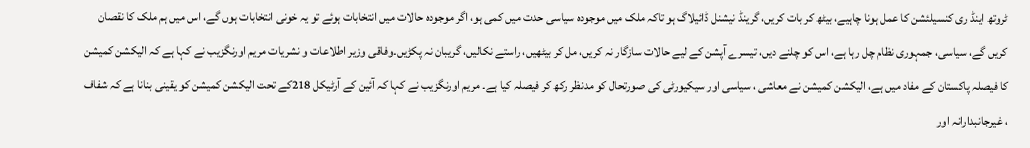ٹروتھ اینڈ ری کنسیلئشن کا عمل ہونا چاہیے، بیٹھ کر بات کریں، گرینڈ نیشنل ڈائیلاگ ہو تاکہ ملک میں موجودہ سیاسی حدت میں کمی ہو، اگر موجودہ حالات میں انتخابات ہوئے تو یہ خونی انتخابات ہوں گے، اس میں ہم ملک کا نقصان کریں گے، سیاسی، جمہوری نظام چل رہا ہے، اس کو چلنے دیں، تیسرے آپشن کے لیے حالات سازگار نہ کریں، مل کر بیٹھیں، راستے نکالیں، گریبان نہ پکڑیں۔وفاقی وزیر اطلاعات و نشریات مریم اورنگزیب نے کہا ہے کہ الیکشن کمیشن کا فیصلہ پاکستان کے مفاد میں ہے، الیکشن کمیشن نے معاشی ، سیاسی اور سیکیورٹی کی صورتحال کو مدنظر رکھ کر فیصلہ کیا ہے۔ مریم اورنگزیب نے کہا کہ آئین کے آرٹیکل 218کے تحت الیکشن کمیشن کو یقینی بنانا ہے کہ شفاف ، غیرجانبدارانہ اور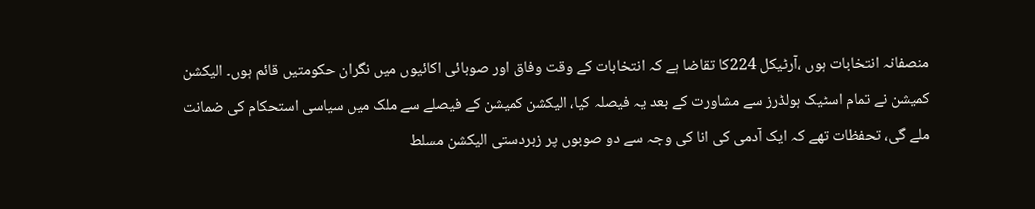منصفانہ انتخابات ہوں ،آرٹیکل 224کا تقاضا ہے کہ انتخابات کے وقت وفاق اور صوبائی اکائیوں میں نگران حکومتیں قائم ہوں۔ الیکشن کمیشن نے تمام اسٹیک ہولڈرز سے مشاورت کے بعد یہ فیصلہ کیا، الیکشن کمیشن کے فیصلے سے ملک میں سیاسی استحکام کی ضمانت ملے گی، تحفظات تھے کہ ایک آدمی کی انا کی وجہ سے دو صوبوں پر زبردستی الیکشن مسلط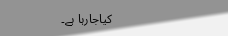کیاجارہا ہے۔